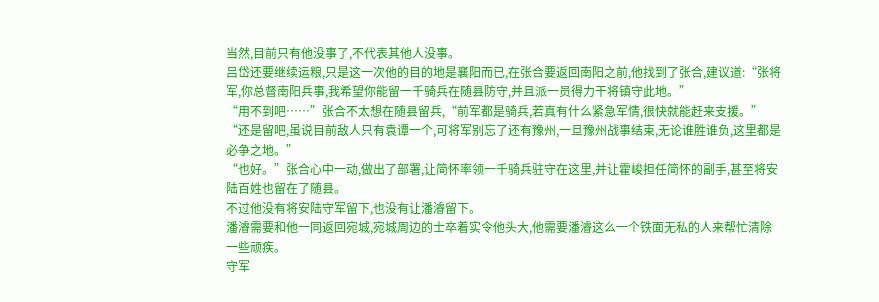当然,目前只有他没事了,不代表其他人没事。
吕岱还要继续运粮,只是这一次他的目的地是襄阳而已,在张合要返回南阳之前,他找到了张合,建议道:“张将军,你总督南阳兵事,我希望你能留一千骑兵在随县防守,并且派一员得力干将镇守此地。”
“用不到吧……”张合不太想在随县留兵,“前军都是骑兵,若真有什么紧急军情,很快就能赶来支援。”
“还是留吧,虽说目前敌人只有袁谭一个,可将军别忘了还有豫州,一旦豫州战事结束,无论谁胜谁负,这里都是必争之地。”
“也好。”张合心中一动,做出了部署,让简怀率领一千骑兵驻守在这里,并让霍峻担任简怀的副手,甚至将安陆百姓也留在了随县。
不过他没有将安陆守军留下,也没有让潘濬留下。
潘濬需要和他一同返回宛城,宛城周边的士卒着实令他头大,他需要潘濬这么一个铁面无私的人来帮忙清除一些顽疾。
守军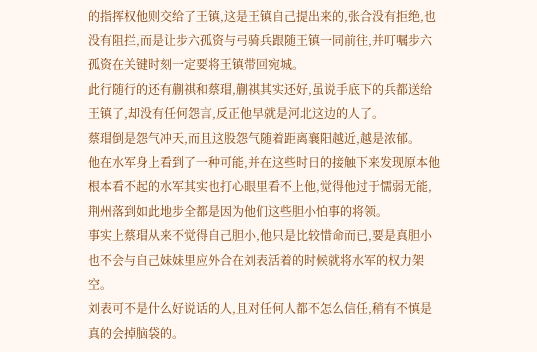的指挥权他则交给了王镇,这是王镇自己提出来的,张合没有拒绝,也没有阻拦,而是让步六孤资与弓骑兵跟随王镇一同前往,并叮嘱步六孤资在关键时刻一定要将王镇带回宛城。
此行随行的还有蒯祺和蔡瑁,蒯祺其实还好,虽说手底下的兵都送给王镇了,却没有任何怨言,反正他早就是河北这边的人了。
蔡瑁倒是怨气冲天,而且这股怨气随着距离襄阳越近,越是浓郁。
他在水军身上看到了一种可能,并在这些时日的接触下来发现原本他根本看不起的水军其实也打心眼里看不上他,觉得他过于懦弱无能,荆州落到如此地步全都是因为他们这些胆小怕事的将领。
事实上蔡瑁从来不觉得自己胆小,他只是比较惜命而已,要是真胆小也不会与自己妹妹里应外合在刘表活着的时候就将水军的权力架空。
刘表可不是什么好说话的人,且对任何人都不怎么信任,稍有不慎是真的会掉脑袋的。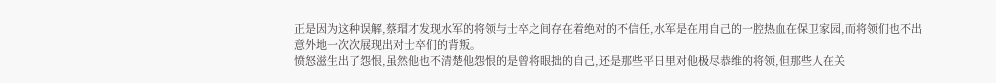正是因为这种误解,蔡瑁才发现水军的将领与士卒之间存在着绝对的不信任,水军是在用自己的一腔热血在保卫家园,而将领们也不出意外地一次次展现出对士卒们的背叛。
愤怒滋生出了怨恨,虽然他也不清楚他怨恨的是曾将眼拙的自己,还是那些平日里对他极尽恭维的将领,但那些人在关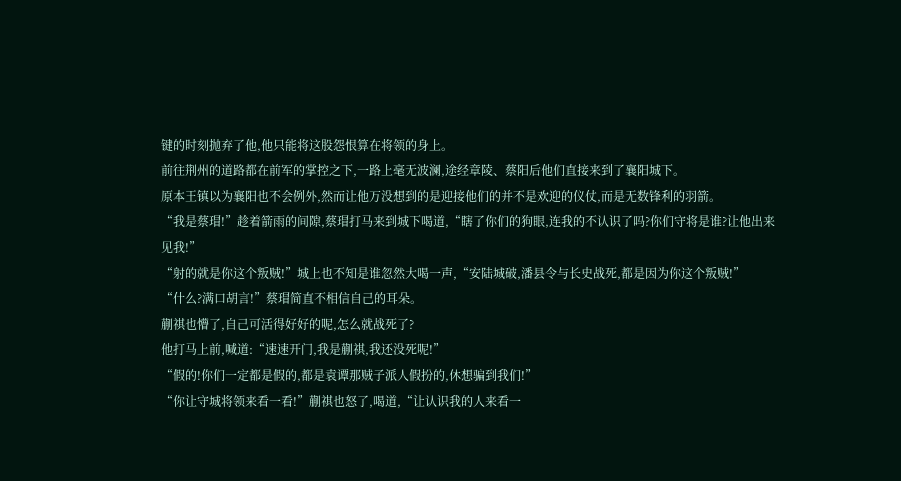键的时刻抛弃了他,他只能将这股怨恨算在将领的身上。
前往荆州的道路都在前军的掌控之下,一路上毫无波澜,途经章陵、蔡阳后他们直接来到了襄阳城下。
原本王镇以为襄阳也不会例外,然而让他万没想到的是迎接他们的并不是欢迎的仪仗,而是无数锋利的羽箭。
“我是蔡瑁!”趁着箭雨的间隙,蔡瑁打马来到城下喝道,“瞎了你们的狗眼,连我的不认识了吗?你们守将是谁?让他出来见我!”
“射的就是你这个叛贼!”城上也不知是谁忽然大喝一声,“安陆城破,潘县令与长史战死,都是因为你这个叛贼!”
“什么?满口胡言!”蔡瑁简直不相信自己的耳朵。
蒯祺也懵了,自己可活得好好的呢,怎么就战死了?
他打马上前,喊道:“速速开门,我是蒯祺,我还没死呢!”
“假的!你们一定都是假的,都是袁谭那贼子派人假扮的,休想骗到我们!”
“你让守城将领来看一看!”蒯祺也怒了,喝道,“让认识我的人来看一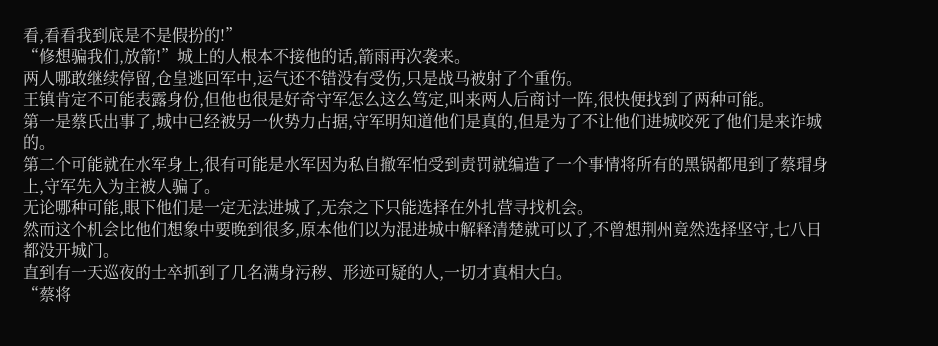看,看看我到底是不是假扮的!”
“修想骗我们,放箭!”城上的人根本不接他的话,箭雨再次袭来。
两人哪敢继续停留,仓皇逃回军中,运气还不错没有受伤,只是战马被射了个重伤。
王镇肯定不可能表露身份,但他也很是好奇守军怎么这么笃定,叫来两人后商讨一阵,很快便找到了两种可能。
第一是蔡氏出事了,城中已经被另一伙势力占据,守军明知道他们是真的,但是为了不让他们进城咬死了他们是来诈城的。
第二个可能就在水军身上,很有可能是水军因为私自撤军怕受到责罚就编造了一个事情将所有的黑锅都甩到了蔡瑁身上,守军先入为主被人骗了。
无论哪种可能,眼下他们是一定无法进城了,无奈之下只能选择在外扎营寻找机会。
然而这个机会比他们想象中要晚到很多,原本他们以为混进城中解释清楚就可以了,不曾想荆州竟然选择坚守,七八日都没开城门。
直到有一天巡夜的士卒抓到了几名满身污秽、形迹可疑的人,一切才真相大白。
“蔡将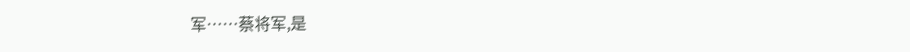军……蔡将军,是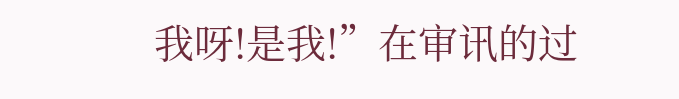我呀!是我!”在审讯的过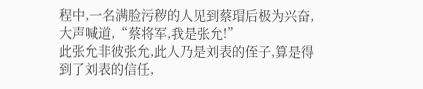程中,一名满脸污秽的人见到蔡瑁后极为兴奋,大声喊道,“蔡将军,我是张允!”
此张允非彼张允,此人乃是刘表的侄子,算是得到了刘表的信任,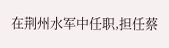在荆州水军中任职,担任蔡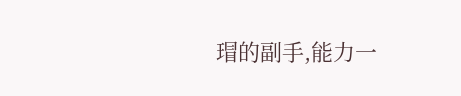瑁的副手,能力一